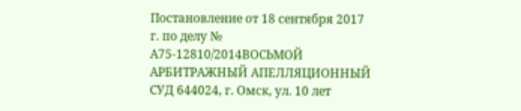Постановление от 18 сентября 2017 г. по делу № А75-12810/2014ВОСЬМОЙ АРБИТРАЖНЫЙ АПЕЛЛЯЦИОННЫЙ СУД 644024, г. Омск, ул. 10 лет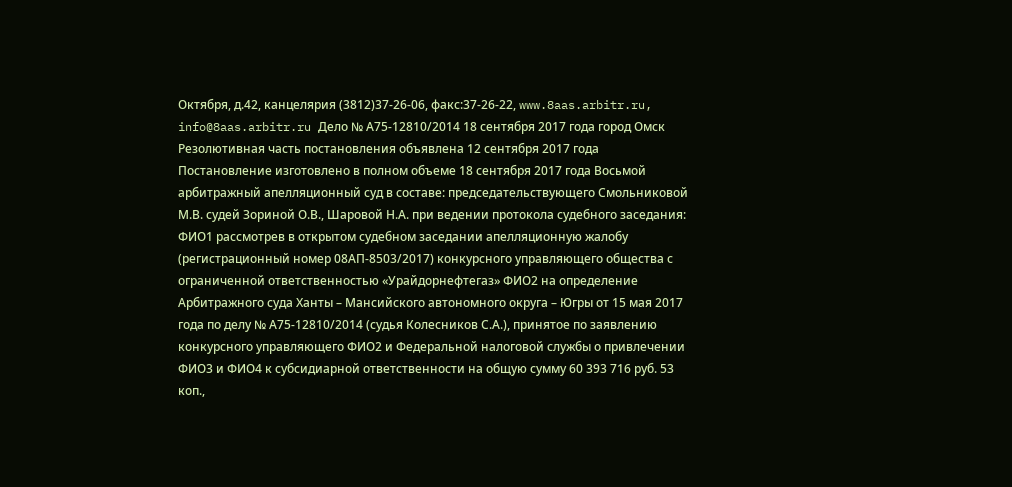Октября, д.42, канцелярия (3812)37-26-06, факс:37-26-22, www.8aas.arbitr.ru, info@8aas.arbitr.ru Дело № А75-12810/2014 18 сентября 2017 года город Омск Резолютивная часть постановления объявлена 12 сентября 2017 года Постановление изготовлено в полном объеме 18 сентября 2017 года Восьмой арбитражный апелляционный суд в составе: председательствующего Смольниковой М.В. судей Зориной О.В., Шаровой Н.А. при ведении протокола судебного заседания: ФИО1 рассмотрев в открытом судебном заседании апелляционную жалобу (регистрационный номер 08АП-8503/2017) конкурсного управляющего общества с ограниченной ответственностью «Урайдорнефтегаз» ФИО2 на определение Арбитражного суда Ханты – Мансийского автономного округа – Югры от 15 мая 2017 года по делу № А75-12810/2014 (судья Колесников С.А.), принятое по заявлению конкурсного управляющего ФИО2 и Федеральной налоговой службы о привлечении ФИО3 и ФИО4 к субсидиарной ответственности на общую сумму 60 393 716 руб. 53 коп.,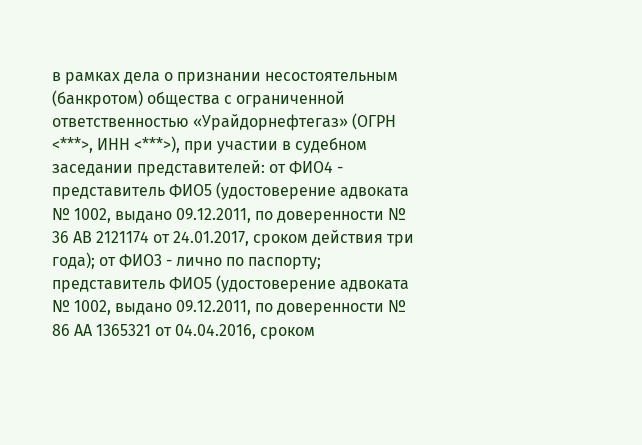в рамках дела о признании несостоятельным (банкротом) общества с ограниченной ответственностью «Урайдорнефтегаз» (ОГРН <***>, ИНН <***>), при участии в судебном заседании представителей: от ФИО4 - представитель ФИО5 (удостоверение адвоката № 1002, выдано 09.12.2011, по доверенности № 36 АВ 2121174 от 24.01.2017, сроком действия три года); от ФИО3 - лично по паспорту; представитель ФИО5 (удостоверение адвоката № 1002, выдано 09.12.2011, по доверенности № 86 АА 1365321 от 04.04.2016, сроком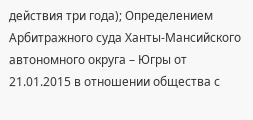действия три года); Определением Арбитражного суда Ханты-Мансийского автономного округа – Югры от 21.01.2015 в отношении общества с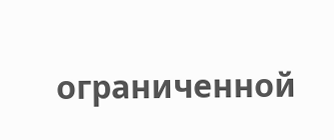ограниченной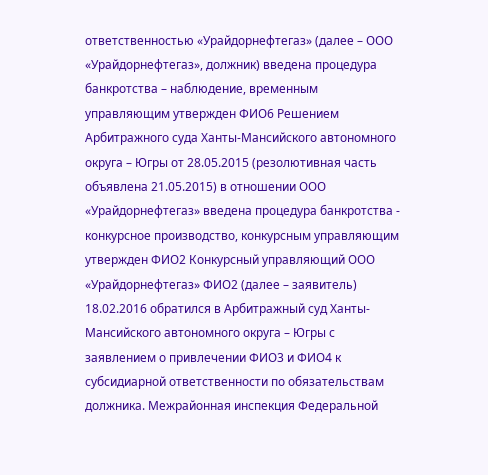ответственностью «Урайдорнефтегаз» (далее – ООО «Урайдорнефтегаз», должник) введена процедура банкротства – наблюдение, временным управляющим утвержден ФИО6 Решением Арбитражного суда Ханты-Мансийского автономного округа – Югры от 28.05.2015 (резолютивная часть объявлена 21.05.2015) в отношении ООО «Урайдорнефтегаз» введена процедура банкротства - конкурсное производство, конкурсным управляющим утвержден ФИО2 Конкурсный управляющий ООО «Урайдорнефтегаз» ФИО2 (далее – заявитель) 18.02.2016 обратился в Арбитражный суд Ханты-Мансийского автономного округа – Югры с заявлением о привлечении ФИО3 и ФИО4 к субсидиарной ответственности по обязательствам должника. Межрайонная инспекция Федеральной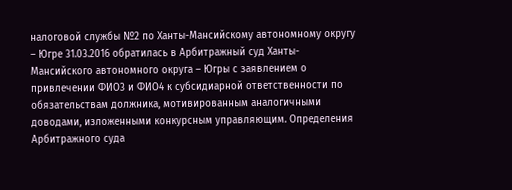налоговой службы №2 по Ханты-Мансийскому автономному округу – Югре 31.03.2016 обратилась в Арбитражный суд Ханты-Мансийского автономного округа – Югры с заявлением о привлечении ФИО3 и ФИО4 к субсидиарной ответственности по обязательствам должника, мотивированным аналогичными доводами, изложенными конкурсным управляющим. Определения Арбитражного суда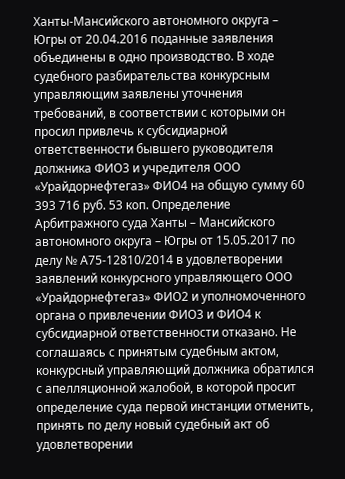Ханты-Мансийского автономного округа – Югры от 20.04.2016 поданные заявления объединены в одно производство. В ходе судебного разбирательства конкурсным управляющим заявлены уточнения требований, в соответствии с которыми он просил привлечь к субсидиарной ответственности бывшего руководителя должника ФИО3 и учредителя ООО «Урайдорнефтегаз» ФИО4 на общую сумму 60 393 716 руб. 53 коп. Определение Арбитражного суда Ханты – Мансийского автономного округа – Югры от 15.05.2017 по делу № А75-12810/2014 в удовлетворении заявлений конкурсного управляющего ООО «Урайдорнефтегаз» ФИО2 и уполномоченного органа о привлечении ФИО3 и ФИО4 к субсидиарной ответственности отказано. Не соглашаясь с принятым судебным актом, конкурсный управляющий должника обратился с апелляционной жалобой, в которой просит определение суда первой инстанции отменить, принять по делу новый судебный акт об удовлетворении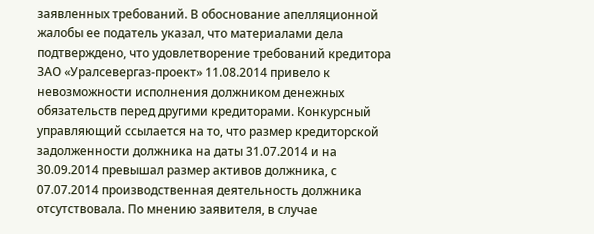заявленных требований. В обоснование апелляционной жалобы ее податель указал, что материалами дела подтверждено, что удовлетворение требований кредитора ЗАО «Уралсевергаз-проект» 11.08.2014 привело к невозможности исполнения должником денежных обязательств перед другими кредиторами. Конкурсный управляющий ссылается на то, что размер кредиторской задолженности должника на даты 31.07.2014 и на 30.09.2014 превышал размер активов должника, с 07.07.2014 производственная деятельность должника отсутствовала. По мнению заявителя, в случае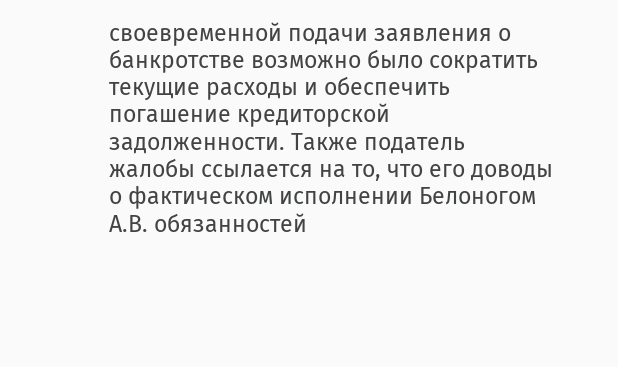своевременной подачи заявления о банкротстве возможно было сократить текущие расходы и обеспечить погашение кредиторской задолженности. Также податель жалобы ссылается на то, что его доводы о фактическом исполнении Белоногом А.В. обязанностей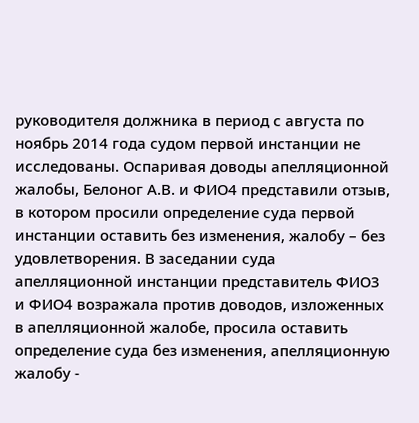руководителя должника в период с августа по ноябрь 2014 года судом первой инстанции не исследованы. Оспаривая доводы апелляционной жалобы, Белоног А.В. и ФИО4 представили отзыв, в котором просили определение суда первой инстанции оставить без изменения, жалобу – без удовлетворения. В заседании суда апелляционной инстанции представитель ФИО3 и ФИО4 возражала против доводов, изложенных в апелляционной жалобе, просила оставить определение суда без изменения, апелляционную жалобу -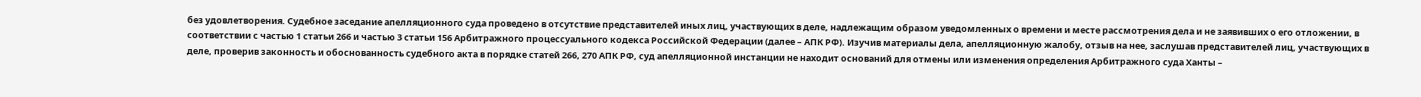без удовлетворения. Судебное заседание апелляционного суда проведено в отсутствие представителей иных лиц, участвующих в деле, надлежащим образом уведомленных о времени и месте рассмотрения дела и не заявивших о его отложении, в соответствии с частью 1 статьи 266 и частью 3 статьи 156 Арбитражного процессуального кодекса Российской Федерации (далее – АПК РФ). Изучив материалы дела, апелляционную жалобу, отзыв на нее, заслушав представителей лиц, участвующих в деле, проверив законность и обоснованность судебного акта в порядке статей 266, 270 АПК РФ, суд апелляционной инстанции не находит оснований для отмены или изменения определения Арбитражного суда Ханты –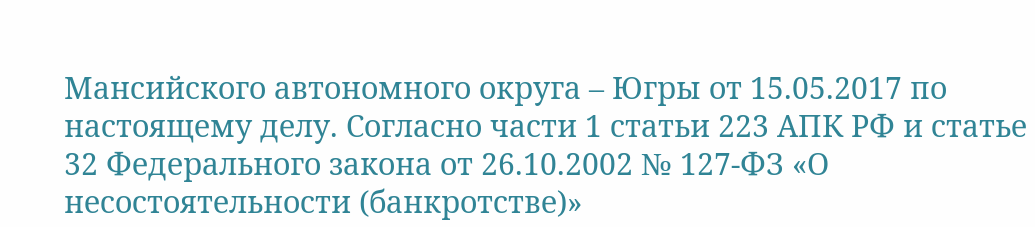Мансийского автономного округа – Югры от 15.05.2017 по настоящему делу. Согласно части 1 статьи 223 АПК РФ и статье 32 Федерального закона от 26.10.2002 № 127-ФЗ «О несостоятельности (банкротстве)»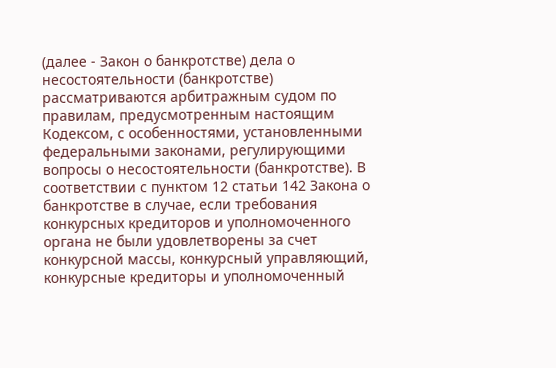(далее - Закон о банкротстве) дела о несостоятельности (банкротстве) рассматриваются арбитражным судом по правилам, предусмотренным настоящим Кодексом, с особенностями, установленными федеральными законами, регулирующими вопросы о несостоятельности (банкротстве). В соответствии с пунктом 12 статьи 142 Закона о банкротстве в случае, если требования конкурсных кредиторов и уполномоченного органа не были удовлетворены за счет конкурсной массы, конкурсный управляющий, конкурсные кредиторы и уполномоченный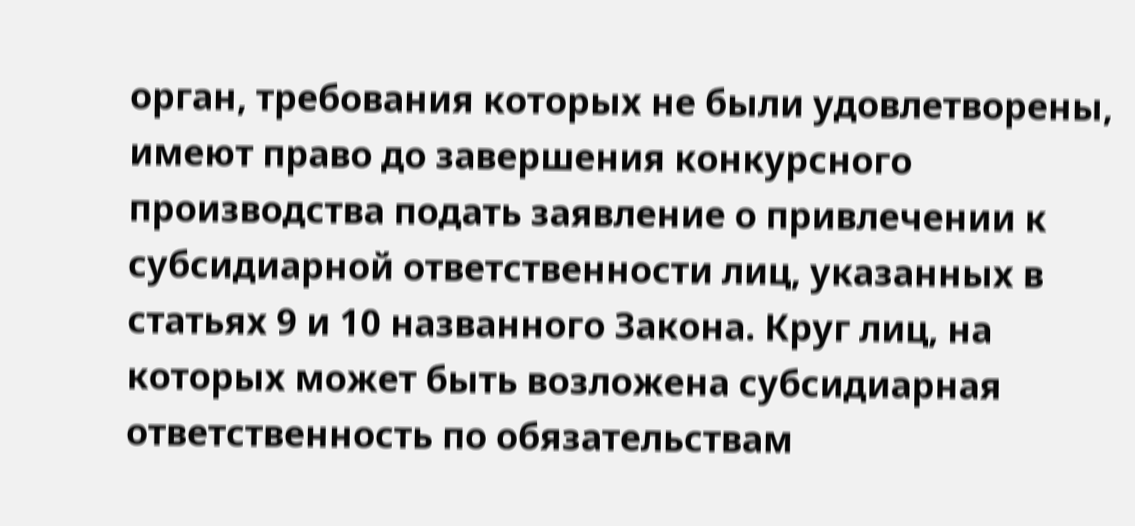орган, требования которых не были удовлетворены, имеют право до завершения конкурсного производства подать заявление о привлечении к субсидиарной ответственности лиц, указанных в статьях 9 и 10 названного Закона. Круг лиц, на которых может быть возложена субсидиарная ответственность по обязательствам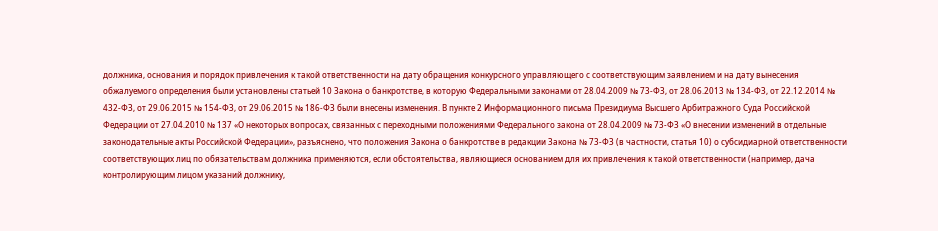должника, основания и порядок привлечения к такой ответственности на дату обращения конкурсного управляющего с соответствующим заявлением и на дату вынесения обжалуемого определения были установлены статьей 10 Закона о банкротстве, в которую Федеральными законами от 28.04.2009 № 73-ФЗ, от 28.06.2013 № 134-ФЗ, от 22.12.2014 № 432-ФЗ, от 29.06.2015 № 154-ФЗ, от 29.06.2015 № 186-ФЗ были внесены изменения. В пункте 2 Информационного письма Президиума Высшего Арбитражного Суда Российской Федерации от 27.04.2010 № 137 «О некоторых вопросах, связанных с переходными положениями Федерального закона от 28.04.2009 № 73-ФЗ «О внесении изменений в отдельные законодательные акты Российской Федерации», разъяснено, что положения Закона о банкротстве в редакции Закона № 73-ФЗ (в частности, статья 10) о субсидиарной ответственности соответствующих лиц по обязательствам должника применяются, если обстоятельства, являющиеся основанием для их привлечения к такой ответственности (например, дача контролирующим лицом указаний должнику,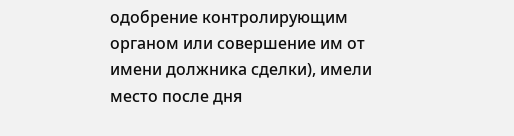одобрение контролирующим органом или совершение им от имени должника сделки), имели место после дня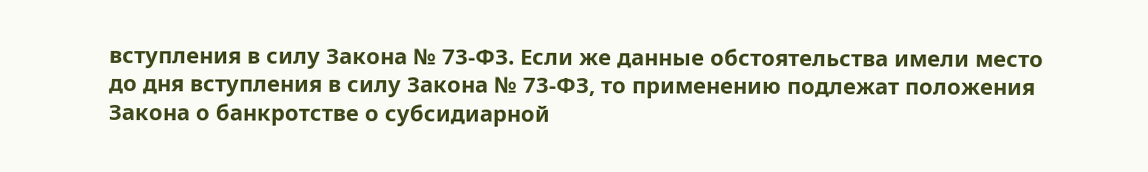вступления в силу Закона № 73-ФЗ. Если же данные обстоятельства имели место до дня вступления в силу Закона № 73-ФЗ, то применению подлежат положения Закона о банкротстве о субсидиарной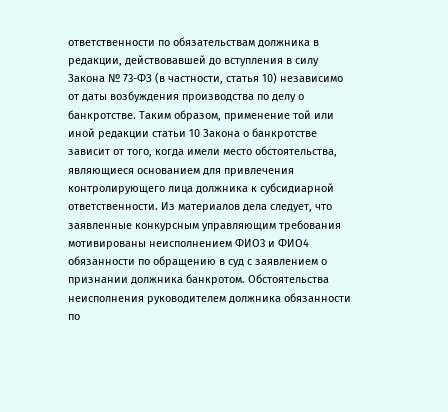ответственности по обязательствам должника в редакции, действовавшей до вступления в силу Закона № 73-ФЗ (в частности, статья 10) независимо от даты возбуждения производства по делу о банкротстве. Таким образом, применение той или иной редакции статьи 10 Закона о банкротстве зависит от того, когда имели место обстоятельства, являющиеся основанием для привлечения контролирующего лица должника к субсидиарной ответственности. Из материалов дела следует, что заявленные конкурсным управляющим требования мотивированы неисполнением ФИО3 и ФИО4 обязанности по обращению в суд с заявлением о признании должника банкротом. Обстоятельства неисполнения руководителем должника обязанности по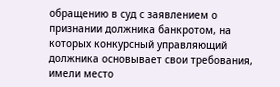обращению в суд с заявлением о признании должника банкротом, на которых конкурсный управляющий должника основывает свои требования, имели место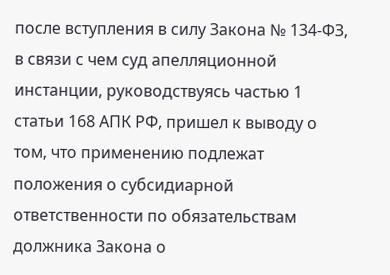после вступления в силу Закона № 134-ФЗ, в связи с чем суд апелляционной инстанции, руководствуясь частью 1 статьи 168 АПК РФ, пришел к выводу о том, что применению подлежат положения о субсидиарной ответственности по обязательствам должника Закона о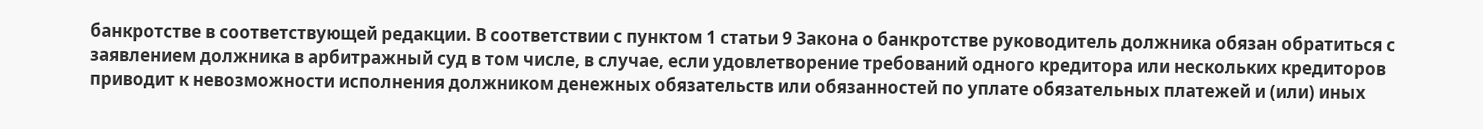банкротстве в соответствующей редакции. В соответствии с пунктом 1 статьи 9 Закона о банкротстве руководитель должника обязан обратиться с заявлением должника в арбитражный суд в том числе, в случае, если удовлетворение требований одного кредитора или нескольких кредиторов приводит к невозможности исполнения должником денежных обязательств или обязанностей по уплате обязательных платежей и (или) иных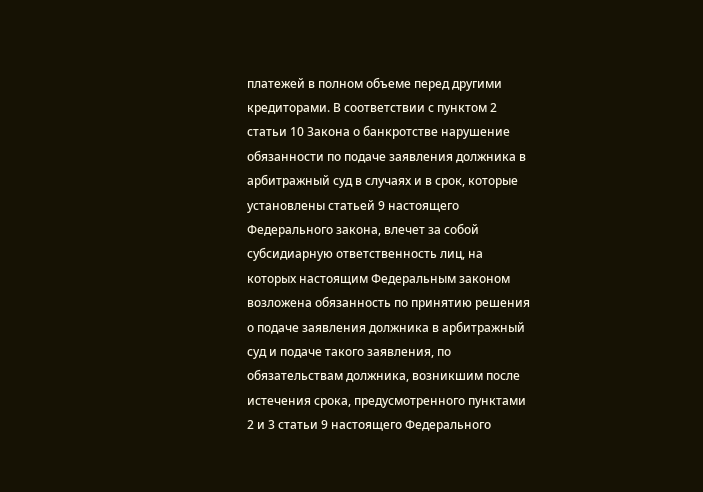платежей в полном объеме перед другими кредиторами. В соответствии с пунктом 2 статьи 10 Закона о банкротстве нарушение обязанности по подаче заявления должника в арбитражный суд в случаях и в срок, которые установлены статьей 9 настоящего Федерального закона, влечет за собой субсидиарную ответственность лиц, на которых настоящим Федеральным законом возложена обязанность по принятию решения о подаче заявления должника в арбитражный суд и подаче такого заявления, по обязательствам должника, возникшим после истечения срока, предусмотренного пунктами 2 и 3 статьи 9 настоящего Федерального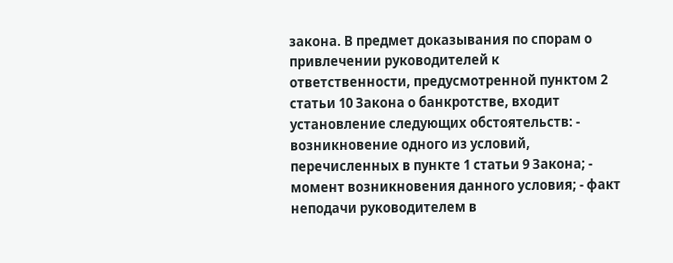закона. В предмет доказывания по спорам о привлечении руководителей к ответственности, предусмотренной пунктом 2 статьи 10 Закона о банкротстве, входит установление следующих обстоятельств: - возникновение одного из условий, перечисленных в пункте 1 статьи 9 Закона; - момент возникновения данного условия; - факт неподачи руководителем в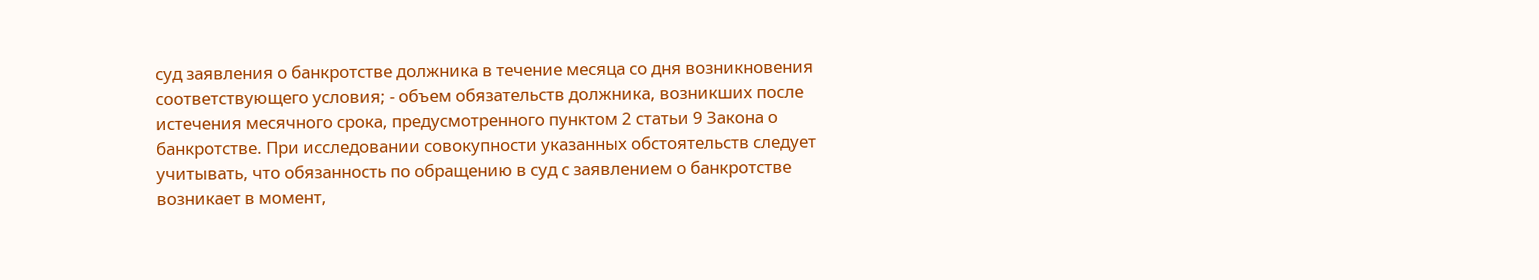суд заявления о банкротстве должника в течение месяца со дня возникновения соответствующего условия; - объем обязательств должника, возникших после истечения месячного срока, предусмотренного пунктом 2 статьи 9 Закона о банкротстве. При исследовании совокупности указанных обстоятельств следует учитывать, что обязанность по обращению в суд с заявлением о банкротстве возникает в момент,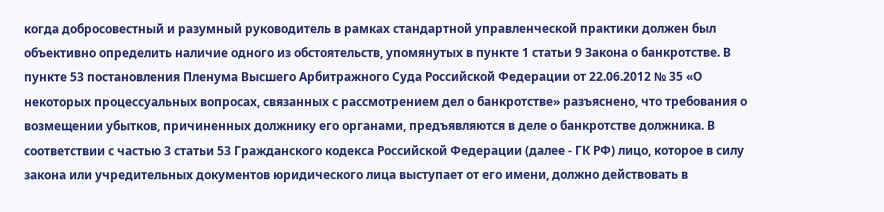когда добросовестный и разумный руководитель в рамках стандартной управленческой практики должен был объективно определить наличие одного из обстоятельств, упомянутых в пункте 1 статьи 9 Закона о банкротстве. В пункте 53 постановления Пленума Высшего Арбитражного Суда Российской Федерации от 22.06.2012 № 35 «О некоторых процессуальных вопросах, связанных с рассмотрением дел о банкротстве» разъяснено, что требования о возмещении убытков, причиненных должнику его органами, предъявляются в деле о банкротстве должника. В соответствии с частью 3 статьи 53 Гражданского кодекса Российской Федерации (далее - ГК РФ) лицо, которое в силу закона или учредительных документов юридического лица выступает от его имени, должно действовать в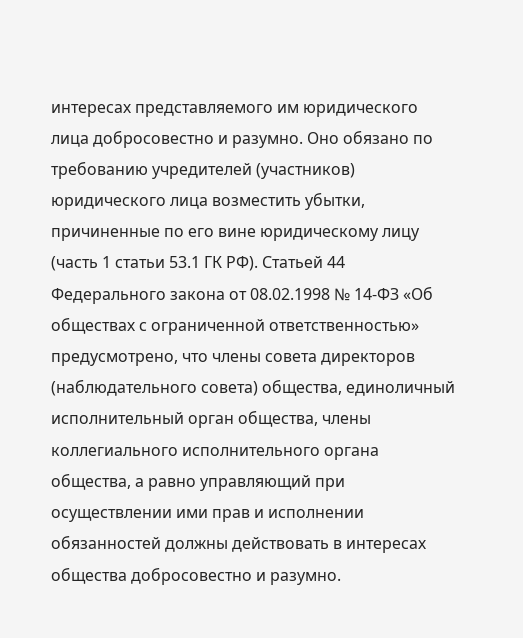интересах представляемого им юридического лица добросовестно и разумно. Оно обязано по требованию учредителей (участников) юридического лица возместить убытки, причиненные по его вине юридическому лицу (часть 1 статьи 53.1 ГК РФ). Статьей 44 Федерального закона от 08.02.1998 № 14-ФЗ «Об обществах с ограниченной ответственностью» предусмотрено, что члены совета директоров (наблюдательного совета) общества, единоличный исполнительный орган общества, члены коллегиального исполнительного органа общества, а равно управляющий при осуществлении ими прав и исполнении обязанностей должны действовать в интересах общества добросовестно и разумно.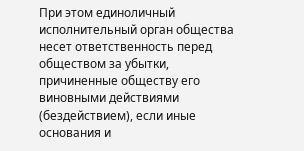При этом единоличный исполнительный орган общества несет ответственность перед обществом за убытки, причиненные обществу его виновными действиями (бездействием), если иные основания и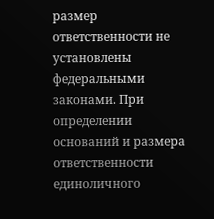размер ответственности не установлены федеральными законами. При определении оснований и размера ответственности единоличного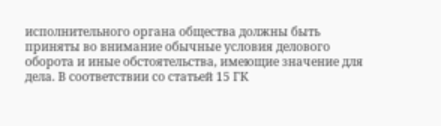исполнительного органа общества должны быть приняты во внимание обычные условия делового оборота и иные обстоятельства, имеющие значение для дела. В соответствии со статьей 15 ГК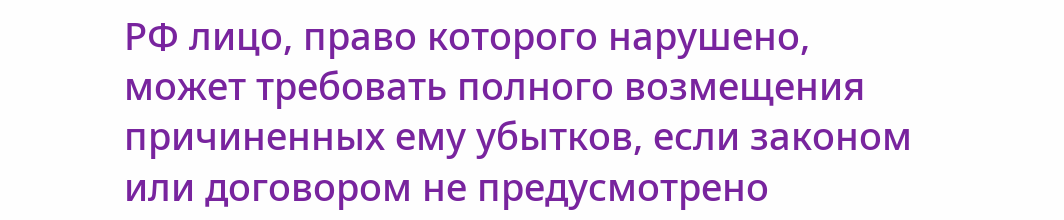РФ лицо, право которого нарушено, может требовать полного возмещения причиненных ему убытков, если законом или договором не предусмотрено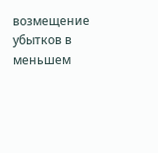возмещение убытков в меньшем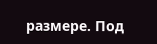размере. Под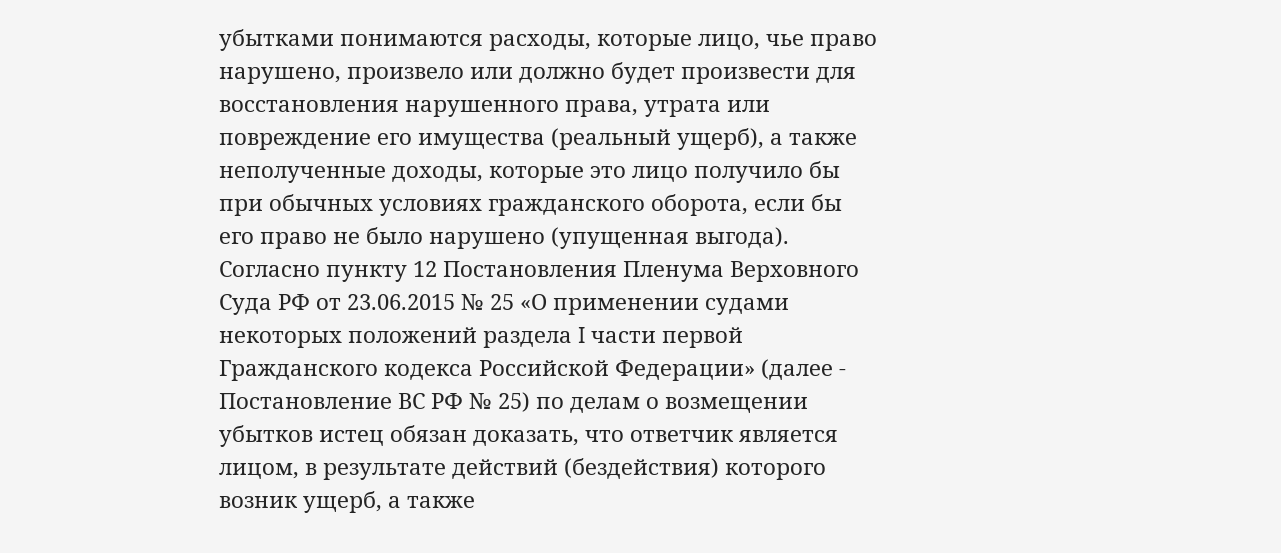убытками понимаются расходы, которые лицо, чье право нарушено, произвело или должно будет произвести для восстановления нарушенного права, утрата или повреждение его имущества (реальный ущерб), а также неполученные доходы, которые это лицо получило бы при обычных условиях гражданского оборота, если бы его право не было нарушено (упущенная выгода). Согласно пункту 12 Постановления Пленума Верховного Суда РФ от 23.06.2015 № 25 «О применении судами некоторых положений раздела I части первой Гражданского кодекса Российской Федерации» (далее - Постановление ВС РФ № 25) по делам о возмещении убытков истец обязан доказать, что ответчик является лицом, в результате действий (бездействия) которого возник ущерб, а также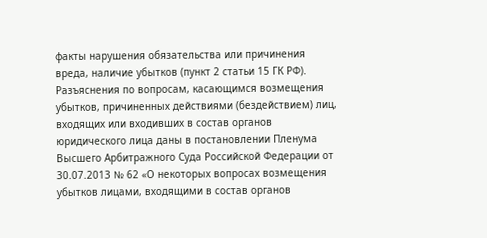факты нарушения обязательства или причинения вреда, наличие убытков (пункт 2 статьи 15 ГК РФ). Разъяснения по вопросам, касающимся возмещения убытков, причиненных действиями (бездействием) лиц, входящих или входивших в состав органов юридического лица даны в постановлении Пленума Высшего Арбитражного Суда Российской Федерации от 30.07.2013 № 62 «О некоторых вопросах возмещения убытков лицами, входящими в состав органов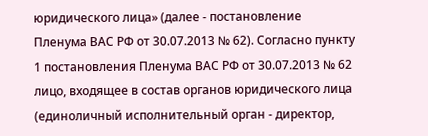юридического лица» (далее - постановление Пленума ВАС РФ от 30.07.2013 № 62). Согласно пункту 1 постановления Пленума ВАС РФ от 30.07.2013 № 62 лицо, входящее в состав органов юридического лица (единоличный исполнительный орган - директор,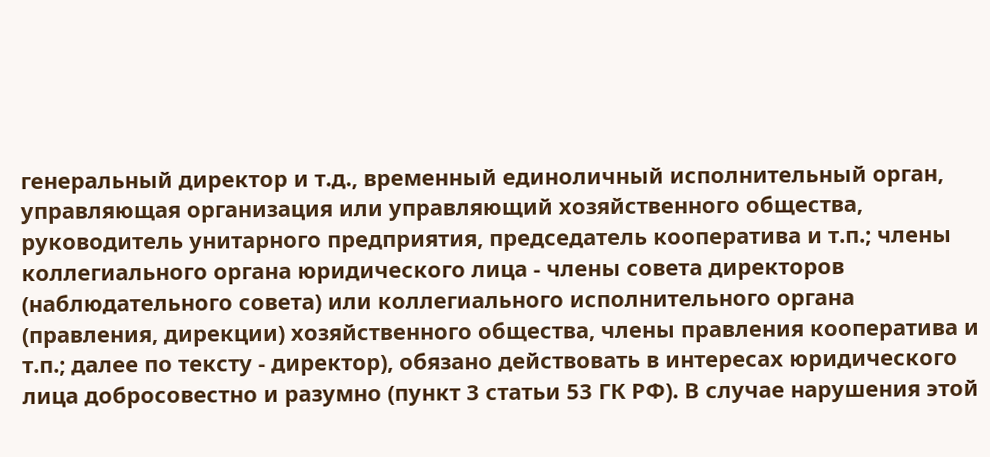генеральный директор и т.д., временный единоличный исполнительный орган, управляющая организация или управляющий хозяйственного общества, руководитель унитарного предприятия, председатель кооператива и т.п.; члены коллегиального органа юридического лица - члены совета директоров (наблюдательного совета) или коллегиального исполнительного органа (правления, дирекции) хозяйственного общества, члены правления кооператива и т.п.; далее по тексту - директор), обязано действовать в интересах юридического лица добросовестно и разумно (пункт 3 статьи 53 ГК РФ). В случае нарушения этой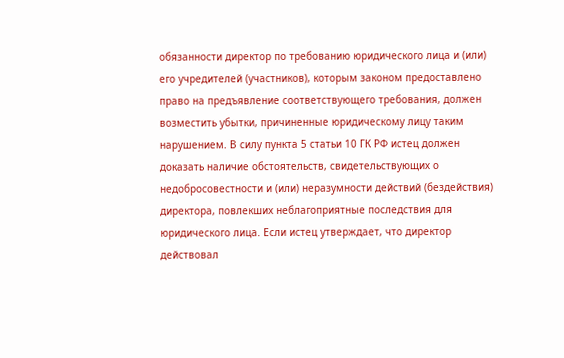обязанности директор по требованию юридического лица и (или) его учредителей (участников), которым законом предоставлено право на предъявление соответствующего требования, должен возместить убытки, причиненные юридическому лицу таким нарушением. В силу пункта 5 статьи 10 ГК РФ истец должен доказать наличие обстоятельств, свидетельствующих о недобросовестности и (или) неразумности действий (бездействия) директора, повлекших неблагоприятные последствия для юридического лица. Если истец утверждает, что директор действовал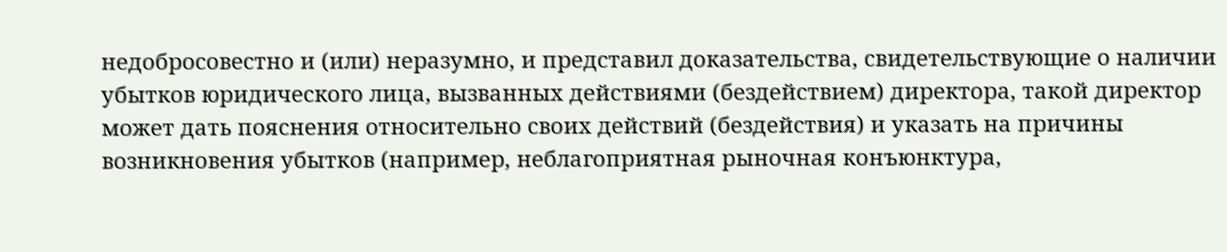недобросовестно и (или) неразумно, и представил доказательства, свидетельствующие о наличии убытков юридического лица, вызванных действиями (бездействием) директора, такой директор может дать пояснения относительно своих действий (бездействия) и указать на причины возникновения убытков (например, неблагоприятная рыночная конъюнктура,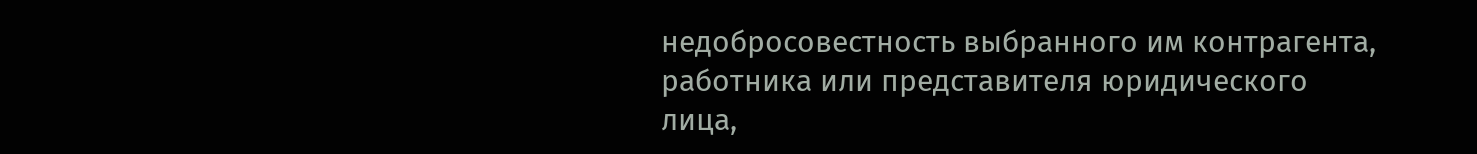недобросовестность выбранного им контрагента, работника или представителя юридического лица,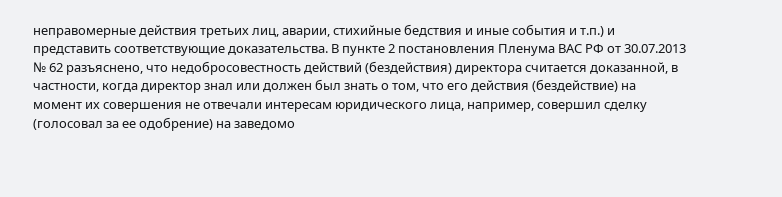неправомерные действия третьих лиц, аварии, стихийные бедствия и иные события и т.п.) и представить соответствующие доказательства. В пункте 2 постановления Пленума ВАС РФ от 30.07.2013 № 62 разъяснено, что недобросовестность действий (бездействия) директора считается доказанной, в частности, когда директор знал или должен был знать о том, что его действия (бездействие) на момент их совершения не отвечали интересам юридического лица, например, совершил сделку (голосовал за ее одобрение) на заведомо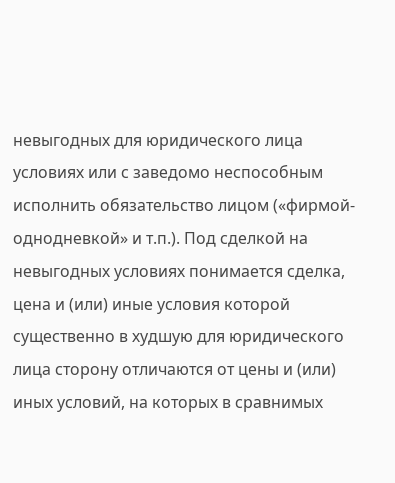невыгодных для юридического лица условиях или с заведомо неспособным исполнить обязательство лицом («фирмой-однодневкой» и т.п.). Под сделкой на невыгодных условиях понимается сделка, цена и (или) иные условия которой существенно в худшую для юридического лица сторону отличаются от цены и (или) иных условий, на которых в сравнимых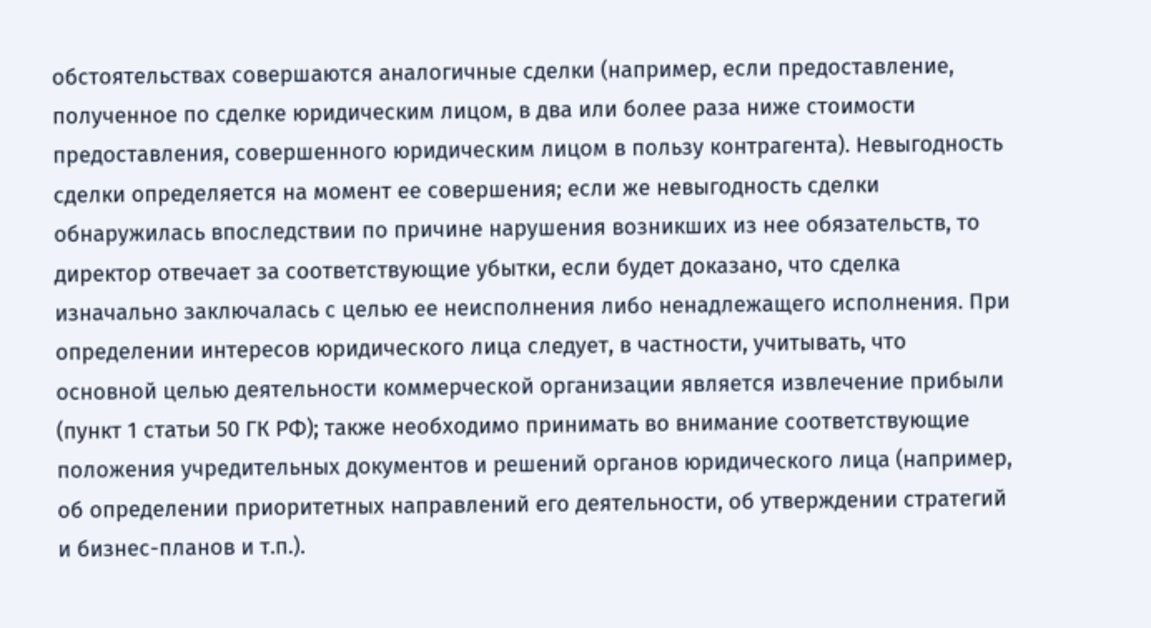обстоятельствах совершаются аналогичные сделки (например, если предоставление, полученное по сделке юридическим лицом, в два или более раза ниже стоимости предоставления, совершенного юридическим лицом в пользу контрагента). Невыгодность сделки определяется на момент ее совершения; если же невыгодность сделки обнаружилась впоследствии по причине нарушения возникших из нее обязательств, то директор отвечает за соответствующие убытки, если будет доказано, что сделка изначально заключалась с целью ее неисполнения либо ненадлежащего исполнения. При определении интересов юридического лица следует, в частности, учитывать, что основной целью деятельности коммерческой организации является извлечение прибыли (пункт 1 статьи 50 ГК РФ); также необходимо принимать во внимание соответствующие положения учредительных документов и решений органов юридического лица (например, об определении приоритетных направлений его деятельности, об утверждении стратегий и бизнес-планов и т.п.).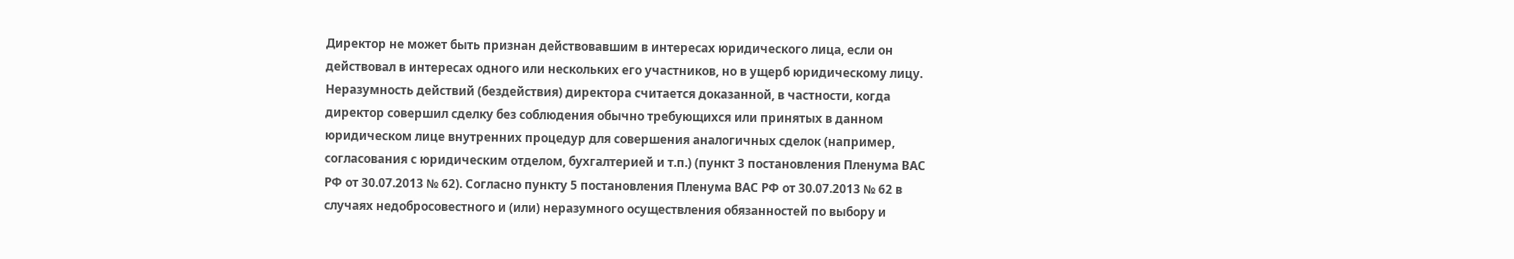Директор не может быть признан действовавшим в интересах юридического лица, если он действовал в интересах одного или нескольких его участников, но в ущерб юридическому лицу. Неразумность действий (бездействия) директора считается доказанной, в частности, когда директор совершил сделку без соблюдения обычно требующихся или принятых в данном юридическом лице внутренних процедур для совершения аналогичных сделок (например, согласования с юридическим отделом, бухгалтерией и т.п.) (пункт 3 постановления Пленума ВАС РФ от 30.07.2013 № 62). Согласно пункту 5 постановления Пленума ВАС РФ от 30.07.2013 № 62 в случаях недобросовестного и (или) неразумного осуществления обязанностей по выбору и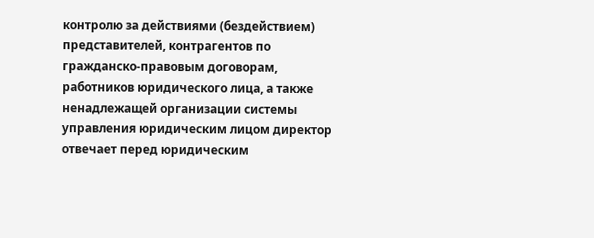контролю за действиями (бездействием) представителей, контрагентов по гражданско-правовым договорам, работников юридического лица, а также ненадлежащей организации системы управления юридическим лицом директор отвечает перед юридическим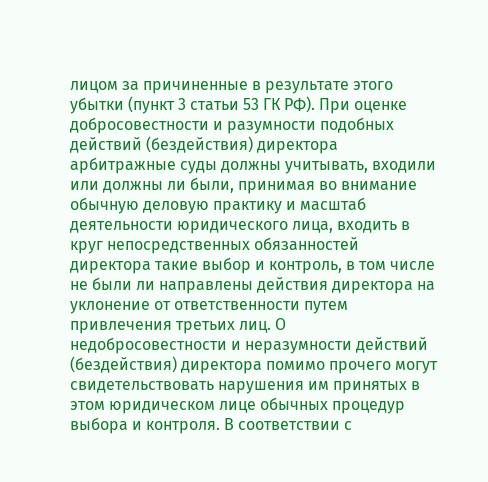лицом за причиненные в результате этого убытки (пункт 3 статьи 53 ГК РФ). При оценке добросовестности и разумности подобных действий (бездействия) директора арбитражные суды должны учитывать, входили или должны ли были, принимая во внимание обычную деловую практику и масштаб деятельности юридического лица, входить в круг непосредственных обязанностей директора такие выбор и контроль, в том числе не были ли направлены действия директора на уклонение от ответственности путем привлечения третьих лиц. О недобросовестности и неразумности действий (бездействия) директора помимо прочего могут свидетельствовать нарушения им принятых в этом юридическом лице обычных процедур выбора и контроля. В соответствии с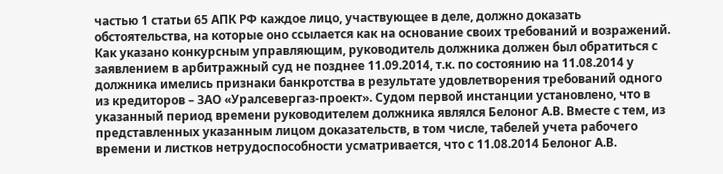частью 1 статьи 65 АПК РФ каждое лицо, участвующее в деле, должно доказать обстоятельства, на которые оно ссылается как на основание своих требований и возражений. Как указано конкурсным управляющим, руководитель должника должен был обратиться с заявлением в арбитражный суд не позднее 11.09.2014, т.к. по состоянию на 11.08.2014 у должника имелись признаки банкротства в результате удовлетворения требований одного из кредиторов – ЗАО «Уралсевергаз-проект». Судом первой инстанции установлено, что в указанный период времени руководителем должника являлся Белоног А.В. Вместе с тем, из представленных указанным лицом доказательств, в том числе, табелей учета рабочего времени и листков нетрудоспособности усматривается, что с 11.08.2014 Белоног А.В.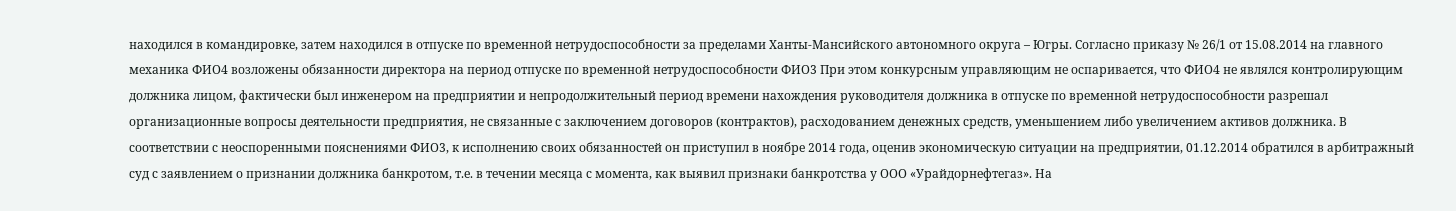находился в командировке, затем находился в отпуске по временной нетрудоспособности за пределами Ханты-Мансийского автономного округа – Югры. Согласно приказу № 26/1 от 15.08.2014 на главного механика ФИО4 возложены обязанности директора на период отпуске по временной нетрудоспособности ФИО3 При этом конкурсным управляющим не оспаривается, что ФИО4 не являлся контролирующим должника лицом, фактически был инженером на предприятии и непродолжительный период времени нахождения руководителя должника в отпуске по временной нетрудоспособности разрешал организационные вопросы деятельности предприятия, не связанные с заключением договоров (контрактов), расходованием денежных средств, уменьшением либо увеличением активов должника. В соответствии с неоспоренными пояснениями ФИО3, к исполнению своих обязанностей он приступил в ноябре 2014 года, оценив экономическую ситуации на предприятии, 01.12.2014 обратился в арбитражный суд с заявлением о признании должника банкротом, т.е. в течении месяца с момента, как выявил признаки банкротства у ООО «Урайдорнефтегаз». На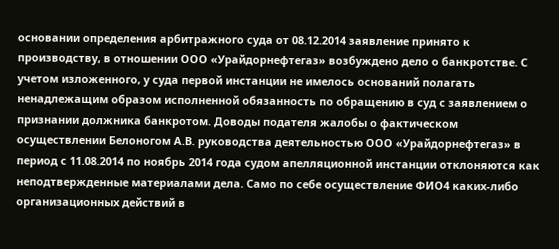основании определения арбитражного суда от 08.12.2014 заявление принято к производству, в отношении ООО «Урайдорнефтегаз» возбуждено дело о банкротстве. С учетом изложенного, у суда первой инстанции не имелось оснований полагать ненадлежащим образом исполненной обязанность по обращению в суд с заявлением о признании должника банкротом. Доводы подателя жалобы о фактическом осуществлении Белоногом А.В. руководства деятельностью ООО «Урайдорнефтегаз» в период с 11.08.2014 по ноябрь 2014 года судом апелляционной инстанции отклоняются как неподтвержденные материалами дела. Само по себе осуществление ФИО4 каких-либо организационных действий в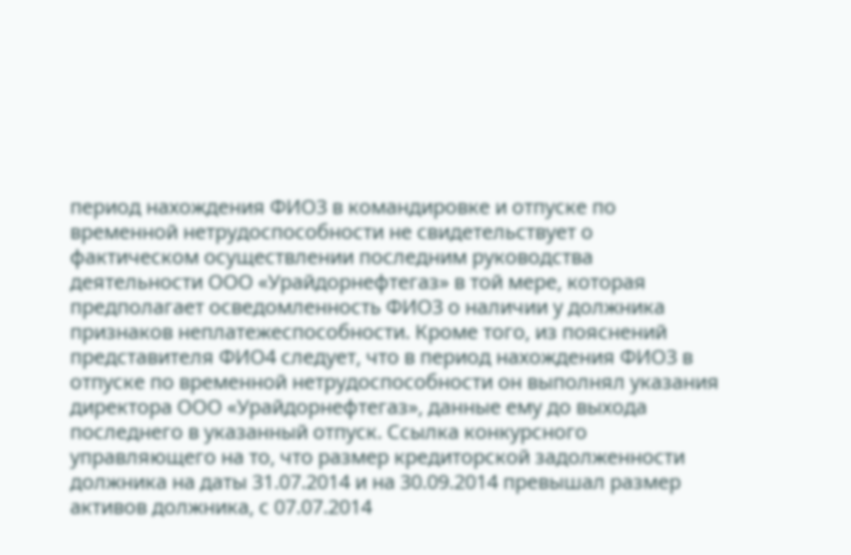период нахождения ФИО3 в командировке и отпуске по временной нетрудоспособности не свидетельствует о фактическом осуществлении последним руководства деятельности ООО «Урайдорнефтегаз» в той мере, которая предполагает осведомленность ФИО3 о наличии у должника признаков неплатежеспособности. Кроме того, из пояснений представителя ФИО4 следует, что в период нахождения ФИО3 в отпуске по временной нетрудоспособности он выполнял указания директора ООО «Урайдорнефтегаз», данные ему до выхода последнего в указанный отпуск. Ссылка конкурсного управляющего на то, что размер кредиторской задолженности должника на даты 31.07.2014 и на 30.09.2014 превышал размер активов должника, с 07.07.2014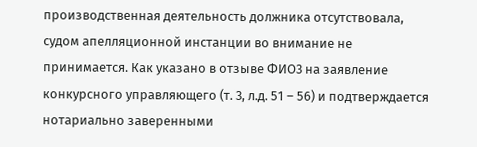производственная деятельность должника отсутствовала, судом апелляционной инстанции во внимание не принимается. Как указано в отзыве ФИО3 на заявление конкурсного управляющего (т. 3, л.д. 51 – 56) и подтверждается нотариально заверенными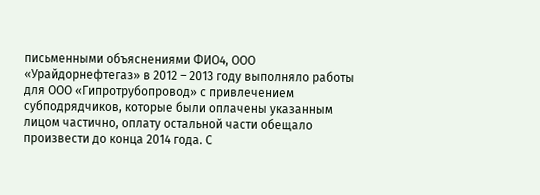письменными объяснениями ФИО4, ООО «Урайдорнефтегаз» в 2012 – 2013 году выполняло работы для ООО «Гипротрубопровод» с привлечением субподрядчиков, которые были оплачены указанным лицом частично, оплату остальной части обещало произвести до конца 2014 года. С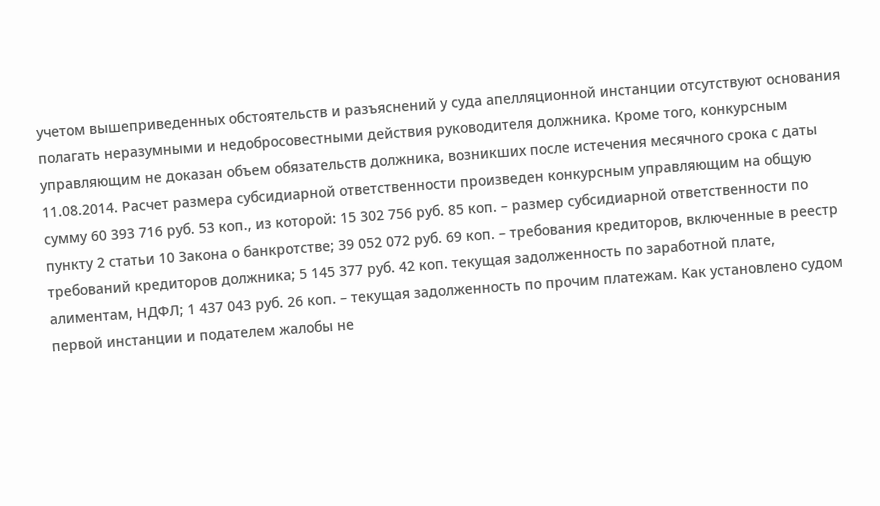учетом вышеприведенных обстоятельств и разъяснений у суда апелляционной инстанции отсутствуют основания полагать неразумными и недобросовестными действия руководителя должника. Кроме того, конкурсным управляющим не доказан объем обязательств должника, возникших после истечения месячного срока с даты 11.08.2014. Расчет размера субсидиарной ответственности произведен конкурсным управляющим на общую сумму 60 393 716 руб. 53 коп., из которой: 15 302 756 руб. 85 коп. – размер субсидиарной ответственности по пункту 2 статьи 10 Закона о банкротстве; 39 052 072 руб. 69 коп. – требования кредиторов, включенные в реестр требований кредиторов должника; 5 145 377 руб. 42 коп. текущая задолженность по заработной плате, алиментам, НДФЛ; 1 437 043 руб. 26 коп. – текущая задолженность по прочим платежам. Как установлено судом первой инстанции и подателем жалобы не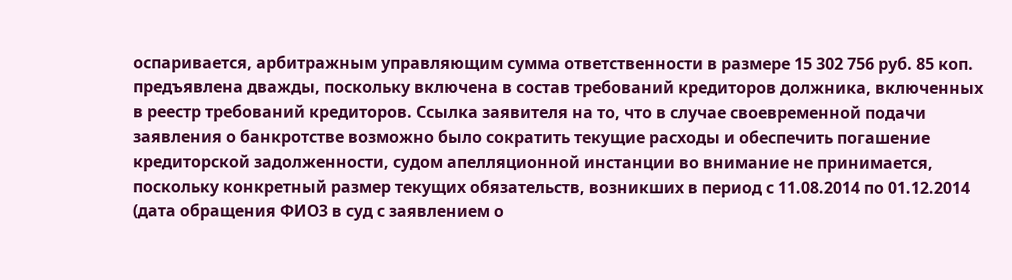оспаривается, арбитражным управляющим сумма ответственности в размере 15 302 756 руб. 85 коп. предъявлена дважды, поскольку включена в состав требований кредиторов должника, включенных в реестр требований кредиторов. Ссылка заявителя на то, что в случае своевременной подачи заявления о банкротстве возможно было сократить текущие расходы и обеспечить погашение кредиторской задолженности, судом апелляционной инстанции во внимание не принимается, поскольку конкретный размер текущих обязательств, возникших в период с 11.08.2014 по 01.12.2014 (дата обращения ФИО3 в суд с заявлением о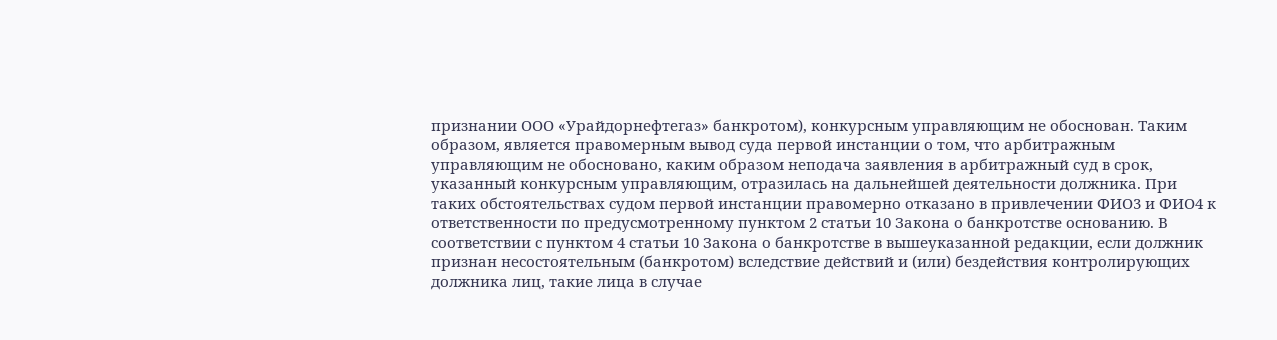признании ООО «Урайдорнефтегаз» банкротом), конкурсным управляющим не обоснован. Таким образом, является правомерным вывод суда первой инстанции о том, что арбитражным управляющим не обосновано, каким образом неподача заявления в арбитражный суд в срок, указанный конкурсным управляющим, отразилась на дальнейшей деятельности должника. При таких обстоятельствах судом первой инстанции правомерно отказано в привлечении ФИО3 и ФИО4 к ответственности по предусмотренному пунктом 2 статьи 10 Закона о банкротстве основанию. В соответствии с пунктом 4 статьи 10 Закона о банкротстве в вышеуказанной редакции, если должник признан несостоятельным (банкротом) вследствие действий и (или) бездействия контролирующих должника лиц, такие лица в случае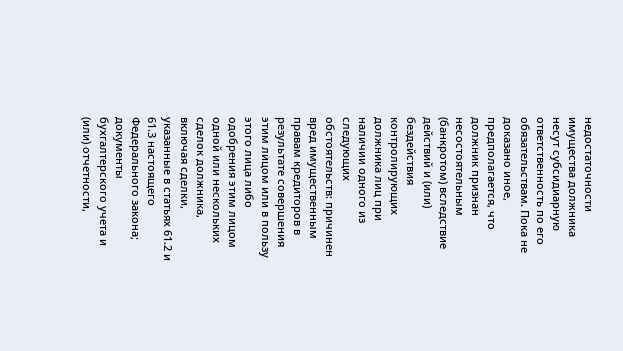недостаточности имущества должника несут субсидиарную ответственность по его обязательствам. Пока не доказано иное, предполагается, что должник признан несостоятельным (банкротом) вследствие действий и (или) бездействия контролирующих должника лиц при наличии одного из следующих обстоятельств: причинен вред имущественным правам кредиторов в результате совершения этим лицом или в пользу этого лица либо одобрения этим лицом одной или нескольких сделок должника, включая сделки, указанные в статьях 61.2 и 61.3 настоящего Федерального закона; документы бухгалтерского учета и (или) отчетности,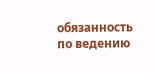обязанность по ведению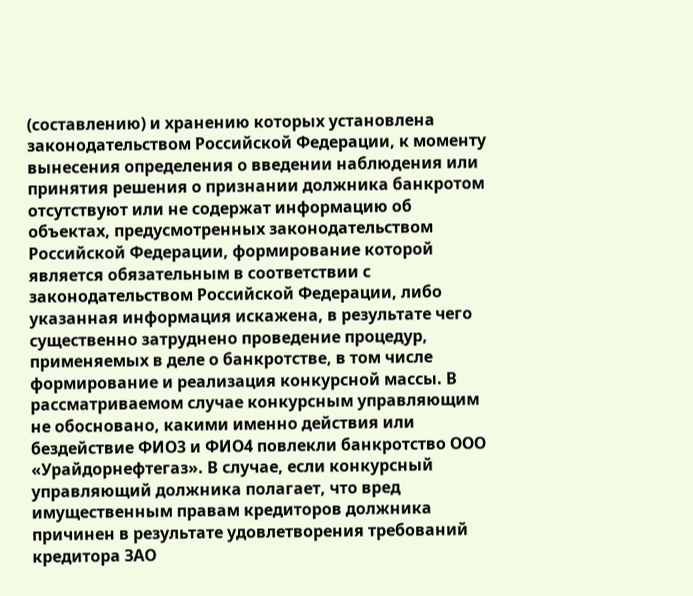(составлению) и хранению которых установлена законодательством Российской Федерации, к моменту вынесения определения о введении наблюдения или принятия решения о признании должника банкротом отсутствуют или не содержат информацию об объектах, предусмотренных законодательством Российской Федерации, формирование которой является обязательным в соответствии с законодательством Российской Федерации, либо указанная информация искажена, в результате чего существенно затруднено проведение процедур, применяемых в деле о банкротстве, в том числе формирование и реализация конкурсной массы. В рассматриваемом случае конкурсным управляющим не обосновано, какими именно действия или бездействие ФИО3 и ФИО4 повлекли банкротство ООО «Урайдорнефтегаз». В случае, если конкурсный управляющий должника полагает, что вред имущественным правам кредиторов должника причинен в результате удовлетворения требований кредитора ЗАО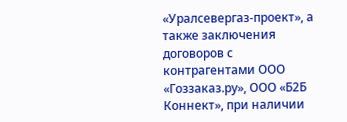«Уралсевергаз-проект», а также заключения договоров с контрагентами ООО «Гоззаказ.ру», ООО «Б2Б Коннект», при наличии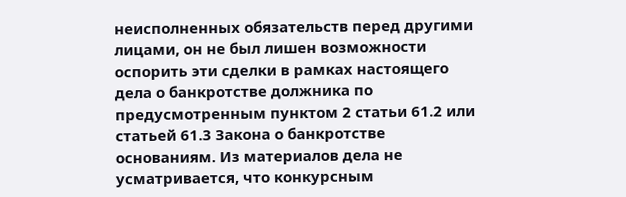неисполненных обязательств перед другими лицами, он не был лишен возможности оспорить эти сделки в рамках настоящего дела о банкротстве должника по предусмотренным пунктом 2 статьи 61.2 или статьей 61.3 Закона о банкротстве основаниям. Из материалов дела не усматривается, что конкурсным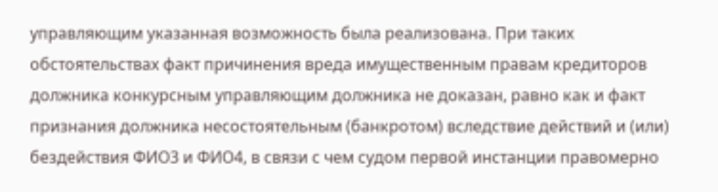управляющим указанная возможность была реализована. При таких обстоятельствах факт причинения вреда имущественным правам кредиторов должника конкурсным управляющим должника не доказан, равно как и факт признания должника несостоятельным (банкротом) вследствие действий и (или) бездействия ФИО3 и ФИО4, в связи с чем судом первой инстанции правомерно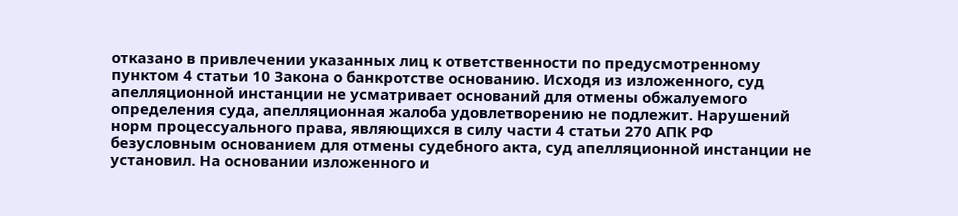отказано в привлечении указанных лиц к ответственности по предусмотренному пунктом 4 статьи 10 Закона о банкротстве основанию. Исходя из изложенного, суд апелляционной инстанции не усматривает оснований для отмены обжалуемого определения суда, апелляционная жалоба удовлетворению не подлежит. Нарушений норм процессуального права, являющихся в силу части 4 статьи 270 АПК РФ безусловным основанием для отмены судебного акта, суд апелляционной инстанции не установил. На основании изложенного и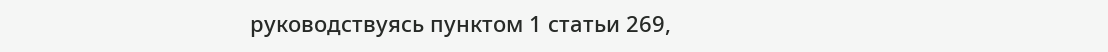руководствуясь пунктом 1 статьи 269,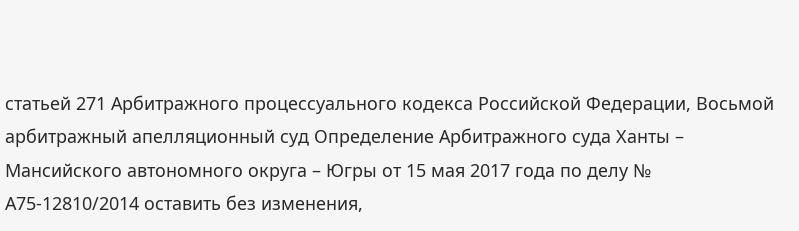статьей 271 Арбитражного процессуального кодекса Российской Федерации, Восьмой арбитражный апелляционный суд Определение Арбитражного суда Ханты – Мансийского автономного округа – Югры от 15 мая 2017 года по делу № А75-12810/2014 оставить без изменения,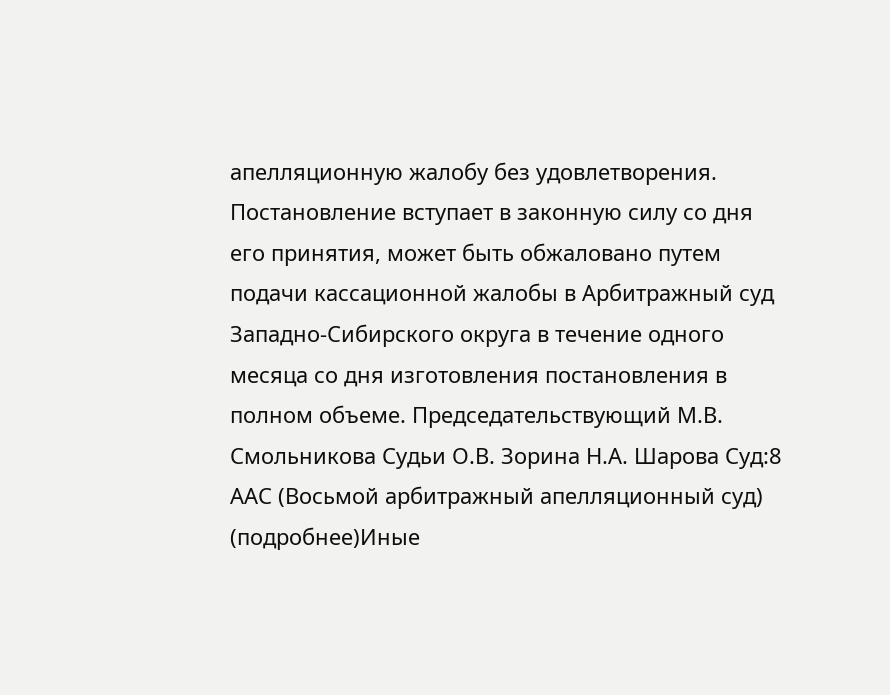апелляционную жалобу без удовлетворения. Постановление вступает в законную силу со дня его принятия, может быть обжаловано путем подачи кассационной жалобы в Арбитражный суд Западно-Cибирского округа в течение одного месяца со дня изготовления постановления в полном объеме. Председательствующий М.В. Смольникова Судьи О.В. Зорина Н.А. Шарова Суд:8 ААС (Восьмой арбитражный апелляционный суд) (подробнее)Иные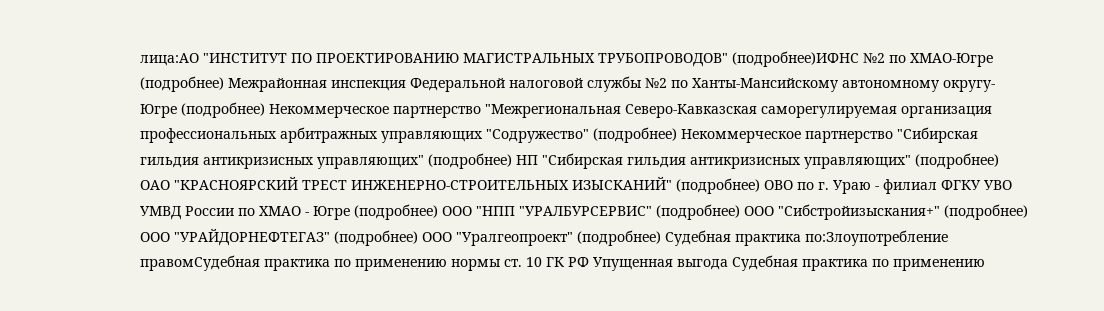лица:АО "ИНСТИТУТ ПО ПРОЕКТИРОВАНИЮ МАГИСТРАЛЬНЫХ ТРУБОПРОВОДОВ" (подробнее)ИФНС №2 по ХМАО-Югре (подробнее) Межрайонная инспекция Федеральной налоговой службы №2 по Ханты-Мансийскому автономному округу-Югре (подробнее) Некоммерческое партнерство "Межрегиональная Северо-Кавказская саморегулируемая организация профессиональных арбитражных управляющих "Содружество" (подробнее) Некоммерческое партнерство "Сибирская гильдия антикризисных управляющих" (подробнее) НП "Сибирская гильдия антикризисных управляющих" (подробнее) ОАО "КРАСНОЯРСКИЙ ТРЕСТ ИНЖЕНЕРНО-СТРОИТЕЛЬНЫХ ИЗЫСКАНИЙ" (подробнее) ОВО по г. Ураю - филиал ФГКУ УВО УМВД России по ХМАО - Югре (подробнее) ООО "НПП "УРАЛБУРСЕРВИС" (подробнее) ООО "Сибстройизыскания+" (подробнее) ООО "УРАЙДОРНЕФТЕГАЗ" (подробнее) ООО "Уралгеопроект" (подробнее) Судебная практика по:Злоупотребление правомСудебная практика по применению нормы ст. 10 ГК РФ Упущенная выгода Судебная практика по применению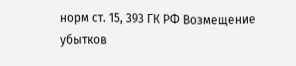норм ст. 15, 393 ГК РФ Возмещение убытков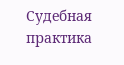Судебная практика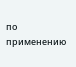по применению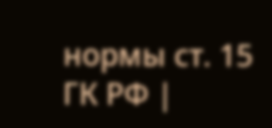нормы ст. 15 ГК РФ |